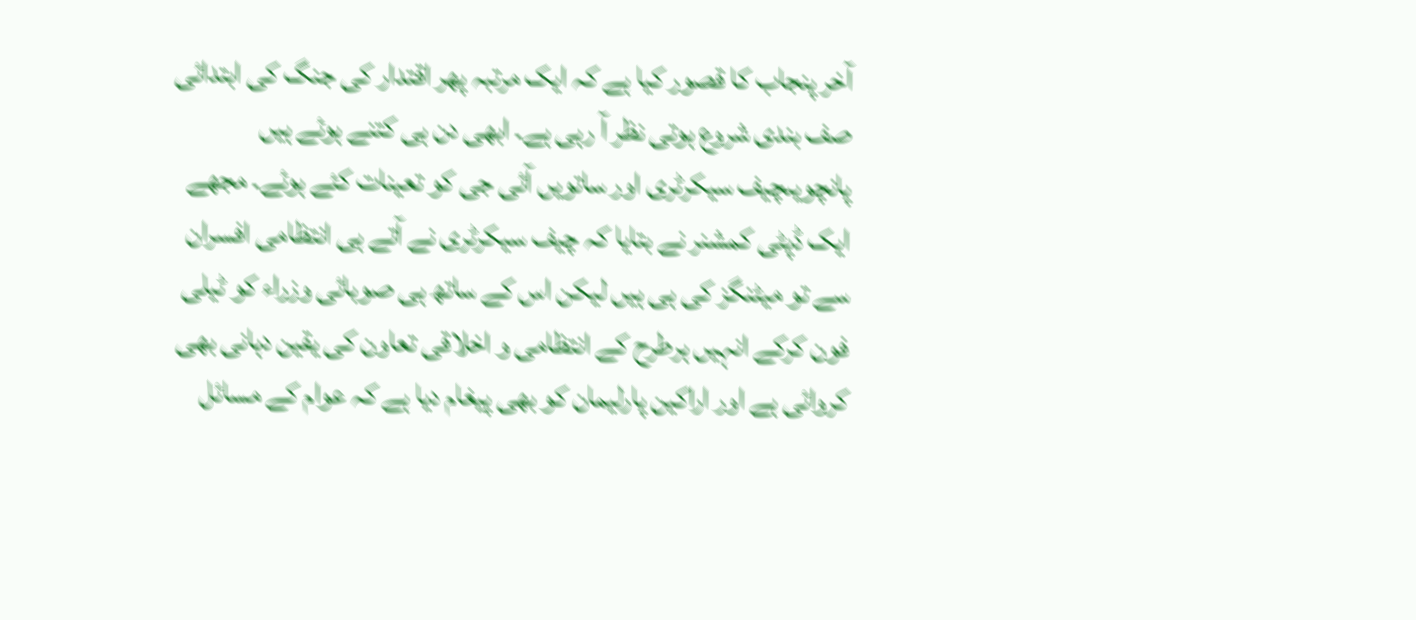آخر پنجاب کا قصور کیا ہے کہ ایک مرتبہ پھر اقتدار کی جنگ کی ابتدائی صف بندی شروع ہوتی نظر آ رہی ہے۔ ابھی دن ہی کتنے ہوئے ہیں پانچویںچیف سیکرٹری اور ساتویں آئی جی کو تعینات کئے ہوئے۔ مجھے ایک ڈپٹی کمشنر نے بتایا کہ چیف سیکرٹری نے آتے ہی انتظامی افسران سے تو میٹنگز کی ہی ہیں لیکن اس کے ساتھ ہی صوبائی وزراء کو ٹیلی فون کرکے انہیں ہرطرح کے انتظامی و اخلاقی تعاون کی یقین دہانی بھی کروائی ہے اور اراکین پارلیمان کو بھی پیغام دیا ہے کہ عوام کے مسائل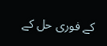کے فوری حل کے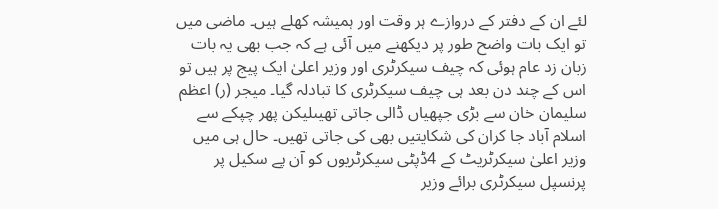لئے ان کے دفتر کے دروازے ہر وقت اور ہمیشہ کھلے ہیں۔ ماضی میں تو ایک بات واضح طور پر دیکھنے میں آئی ہے کہ جب بھی یہ بات زبان زد عام ہوئی کہ چیف سیکرٹری اور وزیر اعلیٰ ایک پیج پر ہیں تو اس کے چند دن بعد ہی چیف سیکرٹری کا تبادلہ گیا۔ میجر (ر) اعظم سلیمان خان سے بڑی جپھیاں ڈالی جاتی تھیںلیکن پھر چپکے سے اسلام آباد جا کران کی شکایتیں بھی کی جاتی تھیں۔ حال ہی میں وزیر اعلیٰ سیکرٹریٹ کے 4ڈپٹی سیکرٹریوں کو آن پے سکیل پر پرنسپل سیکرٹری برائے وزیر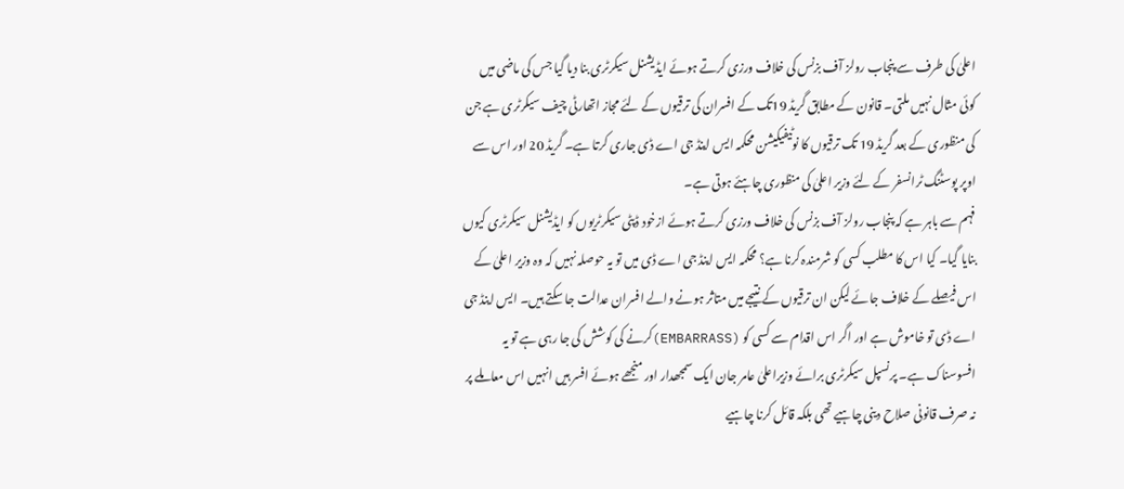اعلیٰ کی طرف سے پنجاب رولز آف بزنس کی خلاف ورزی کرتے ہوئے ایڈیشنل سیکرٹری بنا دیا گیا جس کی ماضی میں کوئی مثال نہیں ملتی۔ قانون کے مطابق گریڈ 19تک کے افسران کی ترقیوں کے لئے مجاز اتھارٹی چیف سیکرٹری ہے جن کی منظوری کے بعد گریڈ 19 تک ترقیوں کا نوٹیفیکیشن محکمہ ایس اینڈ جی اے ڈی جاری کرتا ہے۔ گریڈ 20 اور اس سے اوپر پوسٹنگ ٹرانسفر کے لئے وزیر اعلیٰ کی منظوری چاہئے ہوتی ہے۔
فہم سے باہر ہے کہ پنجاب رولز آف بزنس کی خلاف ورزی کرتے ہوئے ازخود ڈپٹی سیکرٹریوں کو ایڈیشنل سیکرٹری کیوں بنایا گیا۔ کیا اس کا مطلب کسی کو شرمندہ کرنا ہے؟ محکمہ ایس اینڈ جی اے ڈی میں تو یہ حوصلہ نہیں کہ وہ وزیر اعلیٰ کے اس فیصلے کے خلاف جائے لیکن ان ترقیوں کے نتیجے میں متاثر ہونے والے افسران عدالت جا سکتے ہیں۔ ایس اینڈ جی اے ڈی تو خاموش ہے اور اگر اس اقدام سے کسی کو (EMBARRASS)کرنے کی کوشش کی جا رہی ہے تو یہ افسوسناک ہے۔ پرنسپل سیکرٹری برائے وزیراعلیٰ عامر جان ایک سمجھدار اور منجھے ہوئے افسر ہیں انہیں اس معاملے پر نہ صرف قانونی صلاح دینی چاہیے تھی بلکہ قائل کرنا چاہیے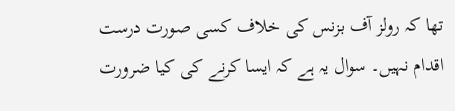تھا کہ رولز آف بزنس کی خلاف کسی صورت درست اقدام نہیں۔ سوال یہ ہے کہ ایسا کرنے کی کیا ضرورت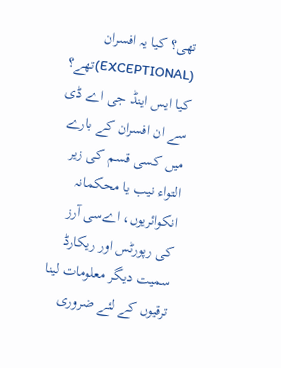تھی؟ کیا یہ افسران (EXCEPTIONAL)تھے؟ کیا ایس اینڈ جی اے ڈی سے ان افسران کے بارے میں کسی قسم کی زیر التواء نیب یا محکمانہ انکوائریوں، اےسی آرز کی رپورٹس اور ریکارڈ سمیت دیگر معلومات لینا ترقیوں کے لئے ضروری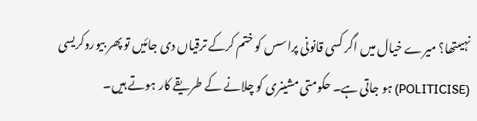نہیںتھا؟ میرے خیال میں اگر کسی قانونی پراسس کو ختم کرکے ترقیاں دی جائیں تو پھر بیوروکریسی (POLITICISE) ہو جاتی ہے۔ حکومتی مشینری کو چلانے کے طریقے کار ہوتے ہیں۔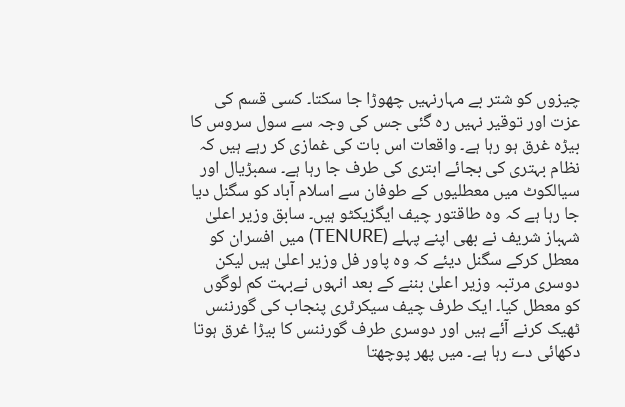چیزوں کو شتر بے مہارنہیں چھوڑا جا سکتا۔ کسی قسم کی عزت اور توقیر نہیں رہ گئی جس کی وجہ سے سول سروس کا بیڑہ غرق ہو رہا ہے۔ واقعات اس بات کی غمازی کر رہے ہیں کہ نظام بہتری کی بجائے ابتری کی طرف جا رہا ہے۔ سمبڑیال اور سیالکوٹ میں معطلیوں کے طوفان سے اسلام آباد کو سگنل دیا جا رہا ہے کہ وہ طاقتور چیف ایگزیکٹو ہیں۔ سابق وزیر اعلیٰ شہباز شریف نے بھی اپنے پہلے (TENURE) میں افسران کو معطل کرکے سگنل دیئے کہ وہ پاور فل وزیر اعلیٰ ہیں لیکن دوسری مرتبہ وزیر اعلیٰ بننے کے بعد انہوں نےبہت کم لوگوں کو معطل کیا۔ ایک طرف چیف سیکرٹری پنجاب کی گورننس ٹھیک کرنے آئے ہیں اور دوسری طرف گورننس کا بیڑا غرق ہوتا دکھائی دے رہا ہے۔ میں پھر پوچھتا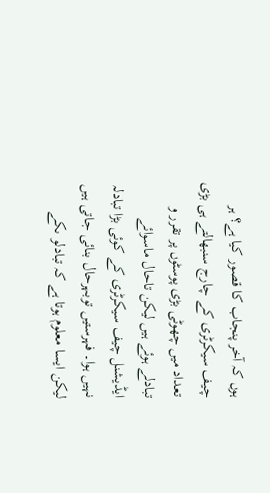ہوں کہ آخر پنجاب کا قصور کیا ہے؟ ہر چیف سیکرٹری کے چارج سنبھالتے ہی بڑی تعداد میں چھوٹی بڑی پوسٹوں پر تقرر و تبادلے ہوئے ہیں لیکن تاحال ماسوائے ایڈیشنل چیف سیکرٹری کے کوئی بڑا تبادلہ نہیں ہوا۔ فہرستیں توبہرحال بنائی جاتی ہیں لیکن ایسا معلوم ہوتا ہے کہ تبادلو ںکے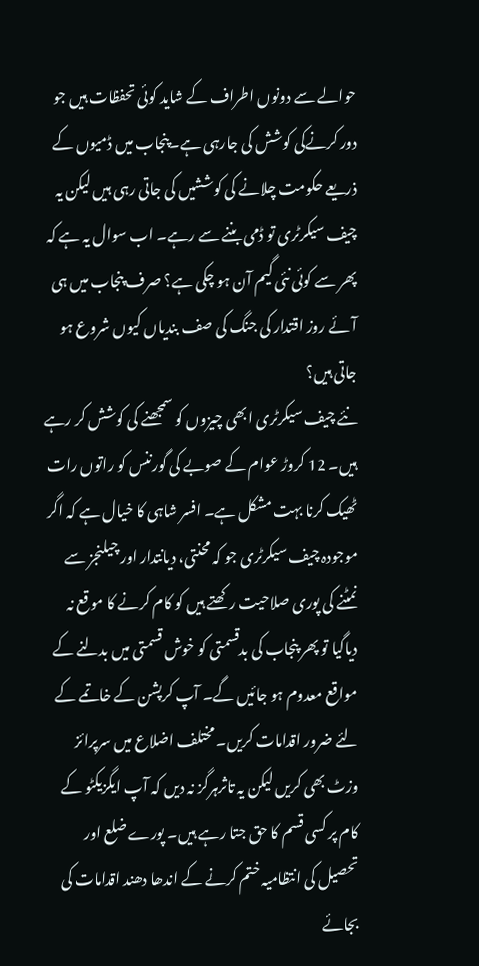حوالے سے دونوں اطراف کے شاید کوئی تحفظات ہیں جو دور کرنےکی کوشش کی جارہی ہے۔پنجاب میں ڈمیوں کے ذریعے حکومت چلانے کی کوششیں کی جاتی رہی ہیں لیکن یہ چیف سیکرٹری تو ڈمی بننے سے رہے۔ اب سوال یہ ہے کہ پھر سے کوئی نئی گیم آن ہو چکی ہے؟ صرف پنجاب میں ہی آئے روز اقتدار کی جنگ کی صف بندیاں کیوں شروع ہو جاتی ہیں؟
نئے چیف سیکرٹری ابھی چیزوں کو سمجھنے کی کوشش کر رہے ہیں۔ 12 کروڑ عوام کے صوبے کی گورننس کو راتوں رات ٹھیک کرنا بہت مشکل ہے۔ افسر شاہی کا خیال ہے کہ اگر موجودہ چیف سیکرٹری جو کہ محنتی، دیانتدار اور چیلنجز سے نمٹنے کی پوری صلاحیت رکھتے ہیں کو کام کرنے کا موقع نہ دیاگیا تو پھر پنجاب کی بدقسمتی کو خوش قسمتی میں بدلنے کے مواقع معدوم ہو جائیں گے۔ آپ کرپشن کے خاتمے کے لئے ضرور اقدامات کریں۔ مختلف اضلاع میں سرپرائز وزٹ بھی کریں لیکن یہ تاثرہرگز نہ دیں کہ آپ ایگزیکٹو کے کام پر کسی قسم کا حق جتا رہے ہیں۔ پورے ضلع اور تحصیل کی انتظامیہ ختم کرنے کے اندھا دھند اقدامات کی بجائے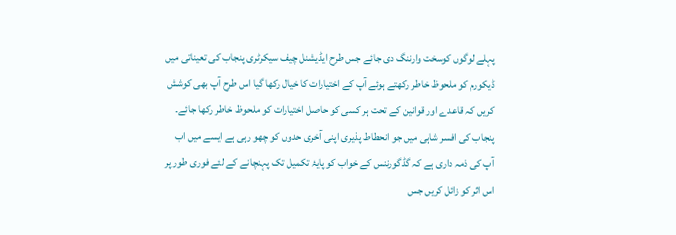پہلے لوگوں کوسخت وارننگ دی جائے جس طرح ایڈیشنل چیف سیکرٹری پنجاب کی تعیناتی میں ڈیکورم کو ملحوظ خاطر رکھتے ہوئے آپ کے اختیارات کا خیال رکھا گیا اس طرح آپ بھی کوشش کریں کہ قاعدے اور قوانین کے تحت ہر کسی کو حاصل اختیارات کو ملحوظ خاطر رکھا جائے۔ پنجاب کی افسر شاہی میں جو انحطاط پذیری اپنی آخری حدوں کو چھو رہی ہے ایسے میں اب آپ کی ذمہ داری ہے کہ گڈگورننس کے خواب کو پایۂ تکمیل تک پہنچانے کے لئے فوری طور پر اس اثر کو زائل کریں جس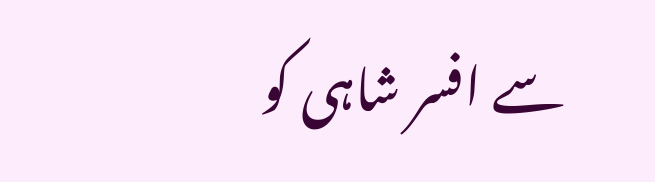سے افسر شاہی کو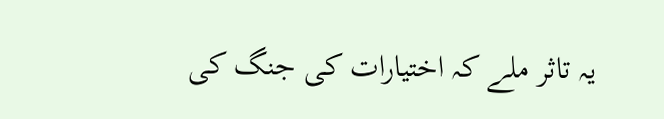یہ تاثر ملے کہ اختیارات کی جنگ کی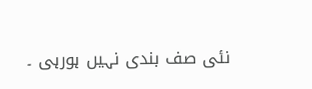نئی صف بندی نہیں ہورہی ۔